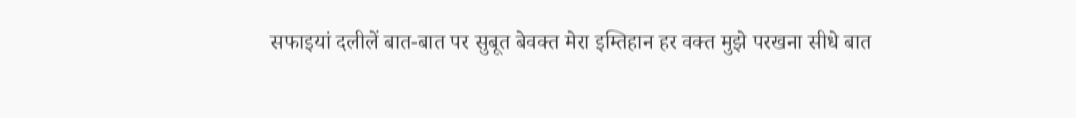सफाइयां दलीलें बात-बात पर सुबूत बेवक्त मेरा इम्तिहान हर वक्त मुझे परखना सीधे बात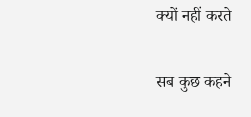क्यों नहीं करते


सब कुछ कहने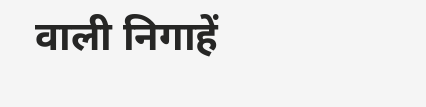वाली निगाहें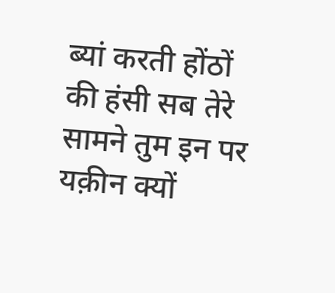ब्यां करती होंठों की हंसी सब तेरे सामने तुम इन पर यक़ीन क्यों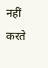नहीं करते